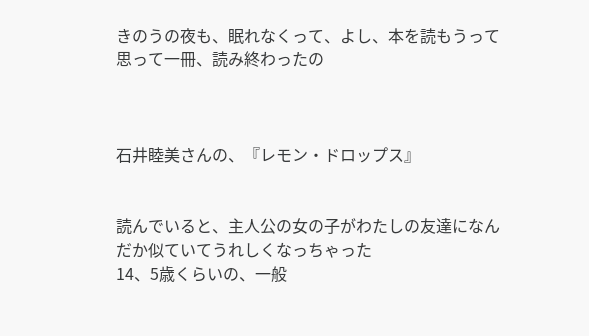きのうの夜も、眠れなくって、よし、本を読もうって思って一冊、読み終わったの



石井睦美さんの、『レモン・ドロップス』


読んでいると、主人公の女の子がわたしの友達になんだか似ていてうれしくなっちゃった
14、5歳くらいの、一般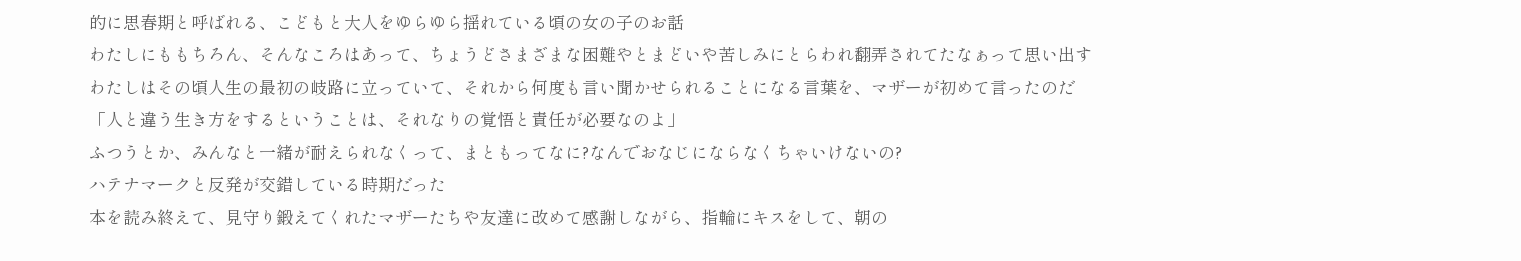的に思春期と呼ばれる、こどもと大人をゆらゆら揺れている頃の女の子のお話
わたしにももちろん、そんなころはあって、ちょうどさまざまな困難やとまどいや苦しみにとらわれ翻弄されてたなぁって思い出す
わたしはその頃人生の最初の岐路に立っていて、それから何度も言い聞かせられることになる言葉を、マザーが初めて言ったのだ
「人と違う生き方をするということは、それなりの覚悟と責任が必要なのよ」
ふつうとか、みんなと一緒が耐えられなくって、まともってなに?なんでおなじにならなくちゃいけないの?
ハテナマークと反発が交錯している時期だった
本を読み終えて、見守り鍛えてくれたマザーたちや友達に改めて感謝しながら、指輪にキスをして、朝の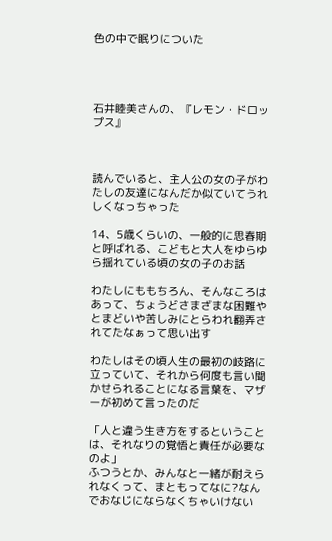色の中で眠りについた




石井睦美さんの、『レモン・ドロップス』



読んでいると、主人公の女の子がわたしの友達になんだか似ていてうれしくなっちゃった

14、5歳くらいの、一般的に思春期と呼ばれる、こどもと大人をゆらゆら揺れている頃の女の子のお話

わたしにももちろん、そんなころはあって、ちょうどさまざまな困難やとまどいや苦しみにとらわれ翻弄されてたなぁって思い出す

わたしはその頃人生の最初の岐路に立っていて、それから何度も言い聞かせられることになる言葉を、マザーが初めて言ったのだ

「人と違う生き方をするということは、それなりの覚悟と責任が必要なのよ」
ふつうとか、みんなと一緒が耐えられなくって、まともってなに?なんでおなじにならなくちゃいけない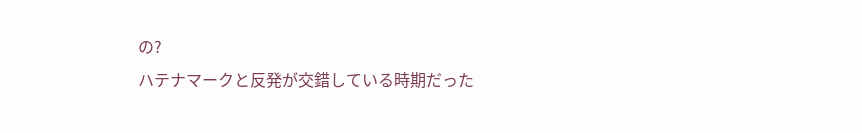の?
ハテナマークと反発が交錯している時期だった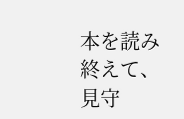本を読み終えて、見守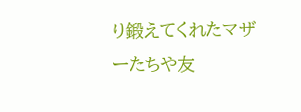り鍛えてくれたマザーたちや友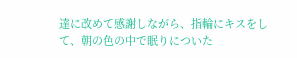達に改めて感謝しながら、指輪にキスをして、朝の色の中で眠りについた